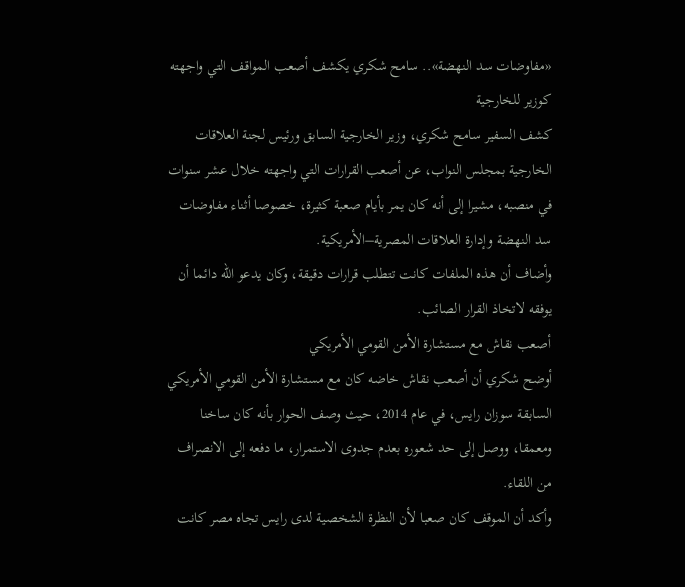«مفاوضات سد النهضة».. سامح شكري يكشف أصعب المواقف التي واجهته كوزير للخارجية
كشف السفير سامح شكري، وزير الخارجية السابق ورئيس لجنة العلاقات الخارجية بمجلس النواب، عن أصعب القرارات التي واجهته خلال عشر سنوات في منصبه، مشيرا إلى أنه كان يمر بأيام صعبة كثيرة، خصوصا أثناء مفاوضات سد النهضة وإدارة العلاقات المصرية–الأمريكية.
وأضاف أن هذه الملفات كانت تتطلب قرارات دقيقة، وكان يدعو الله دائما أن يوفقه لاتخاذ القرار الصائب.
أصعب نقاش مع مستشارة الأمن القومي الأمريكي
أوضح شكري أن أصعب نقاش خاضه كان مع مستشارة الأمن القومي الأمريكي السابقة سوزان رايس، في عام 2014، حيث وصف الحوار بأنه كان ساخنا ومعمقا، ووصل إلى حد شعوره بعدم جدوى الاستمرار، ما دفعه إلى الانصراف من اللقاء.
وأكد أن الموقف كان صعبا لأن النظرة الشخصية لدى رايس تجاه مصر كانت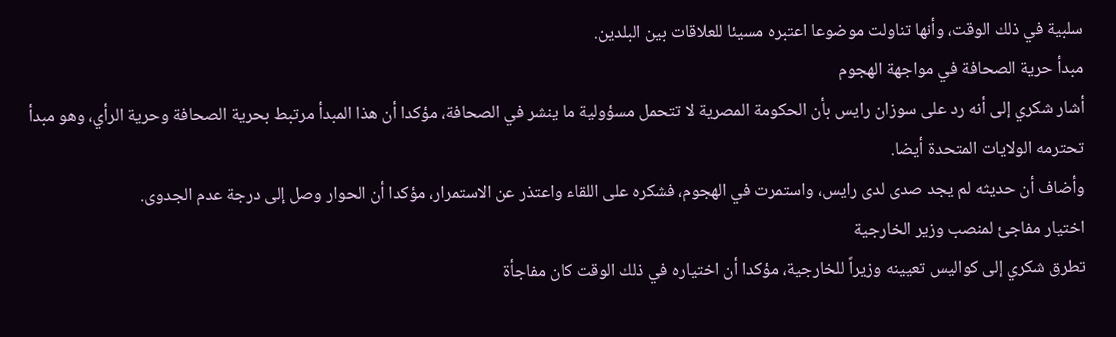سلبية في ذلك الوقت، وأنها تناولت موضوعا اعتبره مسيئا للعلاقات بين البلدين.
مبدأ حرية الصحافة في مواجهة الهجوم
أشار شكري إلى أنه رد على سوزان رايس بأن الحكومة المصرية لا تتحمل مسؤولية ما ينشر في الصحافة، مؤكدا أن هذا المبدأ مرتبط بحرية الصحافة وحرية الرأي، وهو مبدأ تحترمه الولايات المتحدة أيضا.
وأضاف أن حديثه لم يجد صدى لدى رايس، واستمرت في الهجوم، فشكره على اللقاء واعتذر عن الاستمرار، مؤكدا أن الحوار وصل إلى درجة عدم الجدوى.
اختيار مفاجئ لمنصب وزير الخارجية
تطرق شكري إلى كواليس تعيينه وزيراً للخارجية، مؤكدا أن اختياره في ذلك الوقت كان مفاجأة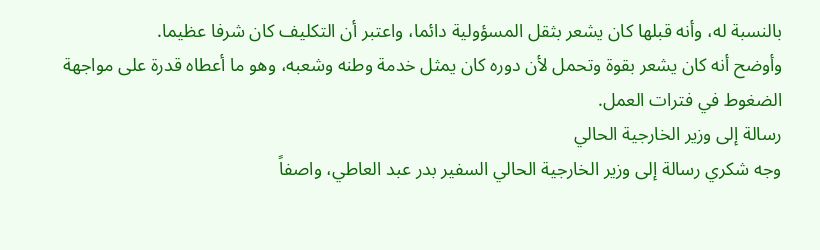بالنسبة له، وأنه قبلها كان يشعر بثقل المسؤولية دائما، واعتبر أن التكليف كان شرفا عظيما.
وأوضح أنه كان يشعر بقوة وتحمل لأن دوره كان يمثل خدمة وطنه وشعبه، وهو ما أعطاه قدرة على مواجهة الضغوط في فترات العمل.
رسالة إلى وزير الخارجية الحالي
وجه شكري رسالة إلى وزير الخارجية الحالي السفير بدر عبد العاطي، واصفاً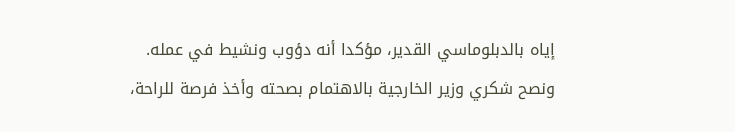إياه بالدبلوماسي القدير، مؤكدا أنه دؤوب ونشيط في عمله.
ونصح شكري وزير الخارجية بالاهتمام بصحته وأخذ فرصة للراحة،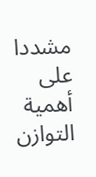مشددا على أهمية التوازن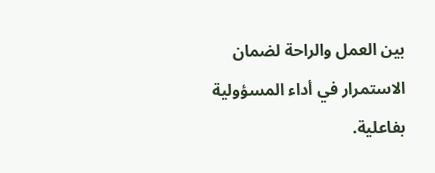بين العمل والراحة لضمان الاستمرار في أداء المسؤولية بفاعلية.